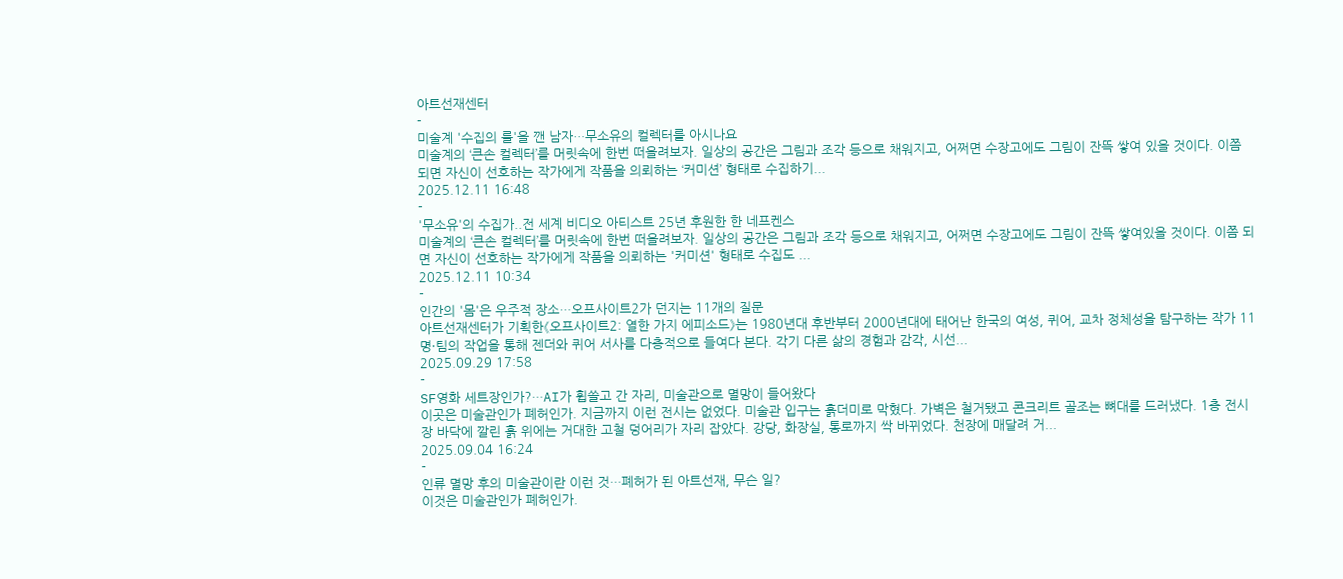아트선재센터
-
미술계 '수집의 룰'을 깬 남자…무소유의 컬렉터를 아시나요
미술계의 ‘큰손 컬렉터’를 머릿속에 한번 떠올려보자. 일상의 공간은 그림과 조각 등으로 채워지고, 어쩌면 수장고에도 그림이 잔뜩 쌓여 있을 것이다. 이쯤 되면 자신이 선호하는 작가에게 작품을 의뢰하는 ‘커미션’ 형태로 수집하기...
2025.12.11 16:48
-
'무소유'의 수집가..전 세계 비디오 아티스트 25년 후원한 한 네프켄스
미술계의 ‘큰손 컬렉터’를 머릿속에 한번 떠올려보자. 일상의 공간은 그림과 조각 등으로 채워지고, 어쩌면 수장고에도 그림이 잔뜩 쌓여있을 것이다. 이쯤 되면 자신이 선호하는 작가에게 작품을 의뢰하는 '커미션' 형태로 수집도 ...
2025.12.11 10:34
-
인간의 '몸'은 우주적 장소…오프사이트2가 던지는 11개의 질문
아트선재센터가 기획한《오프사이트2: 열한 가지 에피소드》는 1980년대 후반부터 2000년대에 태어난 한국의 여성, 퀴어, 교차 정체성을 탐구하는 작가 11명·팀의 작업을 통해 젠더와 퀴어 서사를 다층적으로 들여다 본다. 각기 다른 삶의 경험과 감각, 시선...
2025.09.29 17:58
-
SF영화 세트장인가?…AI가 휩쓸고 간 자리, 미술관으로 멸망이 들어왔다
이곳은 미술관인가 폐허인가. 지금까지 이런 전시는 없었다. 미술관 입구는 흙더미로 막혔다. 가벽은 철거됐고 콘크리트 골조는 뼈대를 드러냈다. 1층 전시장 바닥에 깔린 흙 위에는 거대한 고철 덩어리가 자리 잡았다. 강당, 화장실, 통로까지 싹 바뀌었다. 천장에 매달려 거...
2025.09.04 16:24
-
인류 멸망 후의 미술관이란 이런 것…폐허가 된 아트선재, 무슨 일?
이것은 미술관인가 폐허인가.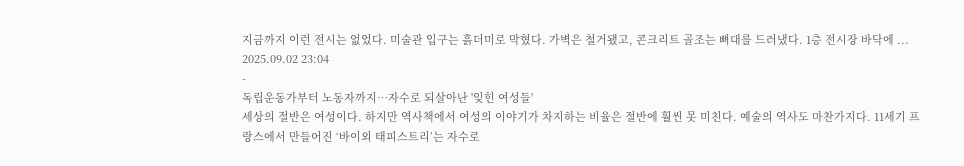지금까지 이런 전시는 없었다. 미술관 입구는 흙더미로 막혔다. 가벽은 철거됐고, 콘크리트 골조는 뼈대를 드러냈다. 1층 전시장 바닥에 ...
2025.09.02 23:04
-
독립운동가부터 노동자까지…자수로 되살아난 '잊힌 여성들'
세상의 절반은 여성이다. 하지만 역사책에서 여성의 이야기가 차지하는 비율은 절반에 훨씬 못 미친다. 예술의 역사도 마찬가지다. 11세기 프랑스에서 만들어진 ‘바이외 태피스트리’는 자수로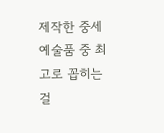제작한 중세 예술품 중 최고로 꼽히는 걸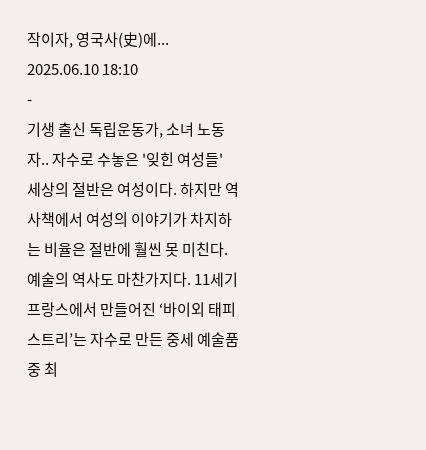작이자, 영국사(史)에...
2025.06.10 18:10
-
기생 출신 독립운동가, 소녀 노동자.. 자수로 수놓은 '잊힌 여성들'
세상의 절반은 여성이다. 하지만 역사책에서 여성의 이야기가 차지하는 비율은 절반에 훨씬 못 미친다. 예술의 역사도 마찬가지다. 11세기 프랑스에서 만들어진 ‘바이외 태피스트리’는 자수로 만든 중세 예술품 중 최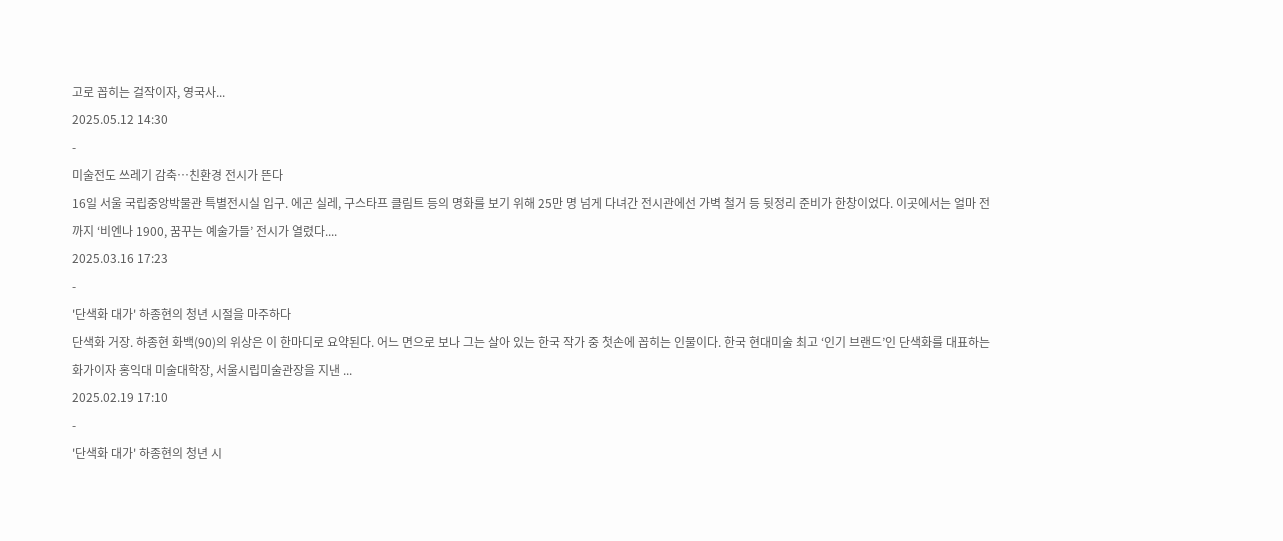고로 꼽히는 걸작이자, 영국사...
2025.05.12 14:30
-
미술전도 쓰레기 감축…친환경 전시가 뜬다
16일 서울 국립중앙박물관 특별전시실 입구. 에곤 실레, 구스타프 클림트 등의 명화를 보기 위해 25만 명 넘게 다녀간 전시관에선 가벽 철거 등 뒷정리 준비가 한창이었다. 이곳에서는 얼마 전까지 ‘비엔나 1900, 꿈꾸는 예술가들’ 전시가 열렸다....
2025.03.16 17:23
-
'단색화 대가' 하종현의 청년 시절을 마주하다
단색화 거장. 하종현 화백(90)의 위상은 이 한마디로 요약된다. 어느 면으로 보나 그는 살아 있는 한국 작가 중 첫손에 꼽히는 인물이다. 한국 현대미술 최고 ‘인기 브랜드’인 단색화를 대표하는 화가이자 홍익대 미술대학장, 서울시립미술관장을 지낸 ...
2025.02.19 17:10
-
'단색화 대가' 하종현의 청년 시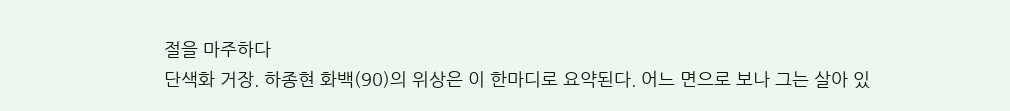절을 마주하다
단색화 거장. 하종현 화백(90)의 위상은 이 한마디로 요약된다. 어느 면으로 보나 그는 살아 있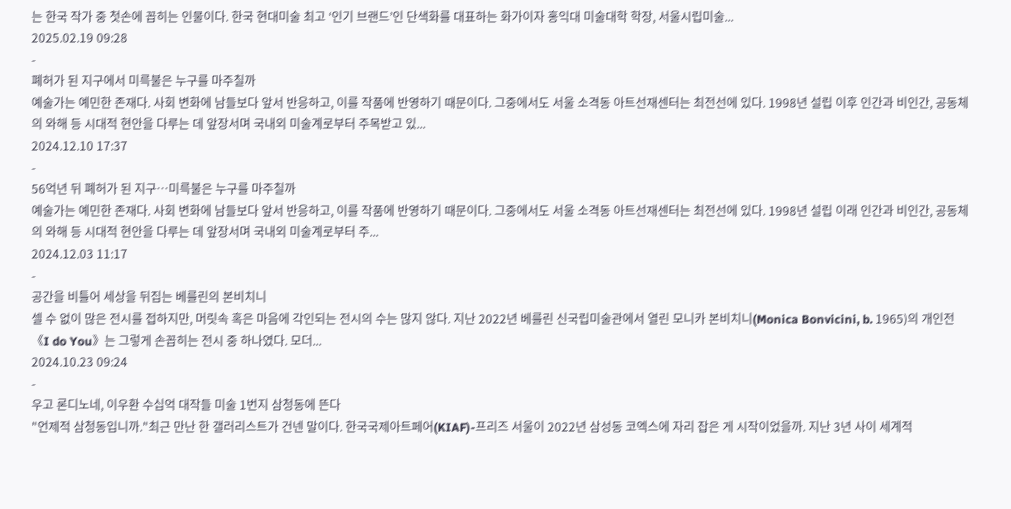는 한국 작가 중 첫손에 꼽히는 인물이다. 한국 현대미술 최고 ‘인기 브랜드’인 단색화를 대표하는 화가이자 홍익대 미술대학 학장, 서울시립미술...
2025.02.19 09:28
-
폐허가 된 지구에서 미륵불은 누구를 마주칠까
예술가는 예민한 존재다. 사회 변화에 남들보다 앞서 반응하고, 이를 작품에 반영하기 때문이다. 그중에서도 서울 소격동 아트선재센터는 최전선에 있다. 1998년 설립 이후 인간과 비인간, 공동체의 와해 등 시대적 현안을 다루는 데 앞장서며 국내외 미술계로부터 주목받고 있...
2024.12.10 17:37
-
56억년 뒤 폐허가 된 지구…미륵불은 누구를 마주칠까
예술가는 예민한 존재다. 사회 변화에 남들보다 앞서 반응하고, 이를 작품에 반영하기 때문이다. 그중에서도 서울 소격동 아트선재센터는 최전선에 있다. 1998년 설립 이래 인간과 비인간, 공동체의 와해 등 시대적 현안을 다루는 데 앞장서며 국내외 미술계로부터 주...
2024.12.03 11:17
-
공간을 비틀어 세상을 뒤집는 베를린의 본비치니
셀 수 없이 많은 전시를 접하지만, 머릿속 혹은 마음에 각인되는 전시의 수는 많지 않다. 지난 2022년 베를린 신국립미술관에서 열린 모니카 본비치니(Monica Bonvicini, b. 1965)의 개인전 《I do You》는 그렇게 손꼽히는 전시 중 하나였다. 모더...
2024.10.23 09:24
-
우고 론디노네, 이우환 수십억 대작들 미술 1번지 삼청동에 뜬다
"언제적 삼청동입니까."최근 만난 한 갤러리스트가 건넨 말이다. 한국국제아트페어(KIAF)-프리즈 서울이 2022년 삼성동 코엑스에 자리 잡은 게 시작이었을까. 지난 3년 사이 세계적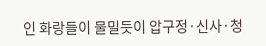인 화랑들이 물밀듯이 압구정·신사·청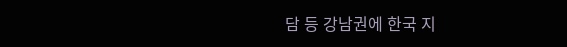담 등 강남권에 한국 지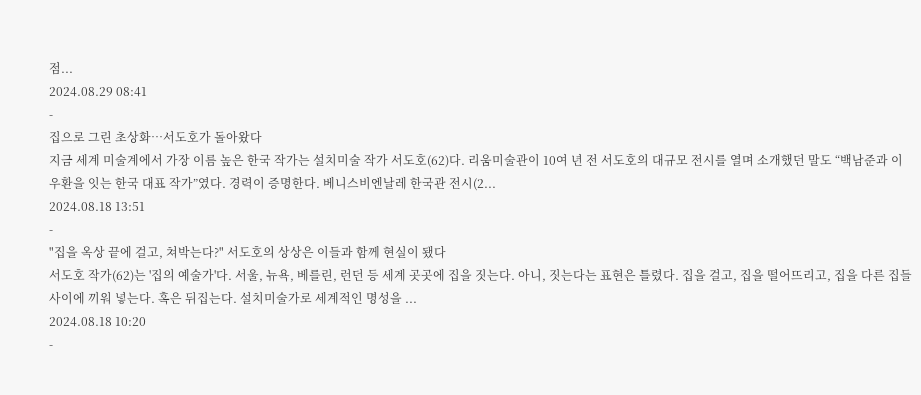점...
2024.08.29 08:41
-
집으로 그린 초상화…서도호가 돌아왔다
지금 세계 미술계에서 가장 이름 높은 한국 작가는 설치미술 작가 서도호(62)다. 리움미술관이 10여 년 전 서도호의 대규모 전시를 열며 소개했던 말도 “백남준과 이우환을 잇는 한국 대표 작가”였다. 경력이 증명한다. 베니스비엔날레 한국관 전시(2...
2024.08.18 13:51
-
"집을 옥상 끝에 걸고, 쳐박는다?" 서도호의 상상은 이들과 함께 현실이 됐다
서도호 작가(62)는 '집의 예술가'다. 서울, 뉴욕, 베를린, 런던 등 세계 곳곳에 집을 짓는다. 아니, 짓는다는 표현은 틀렸다. 집을 걸고, 집을 떨어뜨리고, 집을 다른 집들 사이에 끼워 넣는다. 혹은 뒤집는다. 설치미술가로 세계적인 명성을 ...
2024.08.18 10:20
-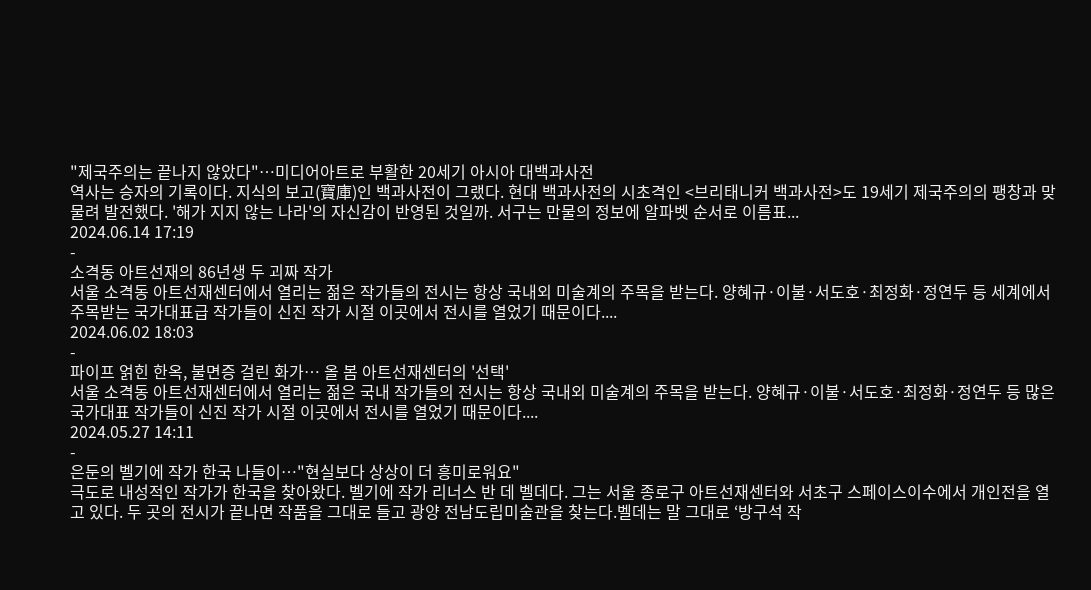"제국주의는 끝나지 않았다"…미디어아트로 부활한 20세기 아시아 대백과사전
역사는 승자의 기록이다. 지식의 보고(寶庫)인 백과사전이 그랬다. 현대 백과사전의 시초격인 <브리태니커 백과사전>도 19세기 제국주의의 팽창과 맞물려 발전했다. '해가 지지 않는 나라'의 자신감이 반영된 것일까. 서구는 만물의 정보에 알파벳 순서로 이름표...
2024.06.14 17:19
-
소격동 아트선재의 86년생 두 괴짜 작가
서울 소격동 아트선재센터에서 열리는 젊은 작가들의 전시는 항상 국내외 미술계의 주목을 받는다. 양혜규·이불·서도호·최정화·정연두 등 세계에서 주목받는 국가대표급 작가들이 신진 작가 시절 이곳에서 전시를 열었기 때문이다....
2024.06.02 18:03
-
파이프 얽힌 한옥, 불면증 걸린 화가… 올 봄 아트선재센터의 '선택'
서울 소격동 아트선재센터에서 열리는 젊은 국내 작가들의 전시는 항상 국내외 미술계의 주목을 받는다. 양혜규·이불·서도호·최정화·정연두 등 많은 국가대표 작가들이 신진 작가 시절 이곳에서 전시를 열었기 때문이다....
2024.05.27 14:11
-
은둔의 벨기에 작가 한국 나들이…"현실보다 상상이 더 흥미로워요"
극도로 내성적인 작가가 한국을 찾아왔다. 벨기에 작가 리너스 반 데 벨데다. 그는 서울 종로구 아트선재센터와 서초구 스페이스이수에서 개인전을 열고 있다. 두 곳의 전시가 끝나면 작품을 그대로 들고 광양 전남도립미술관을 찾는다.벨데는 말 그대로 ‘방구석 작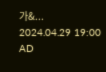가&...
2024.04.29 19:00
AD